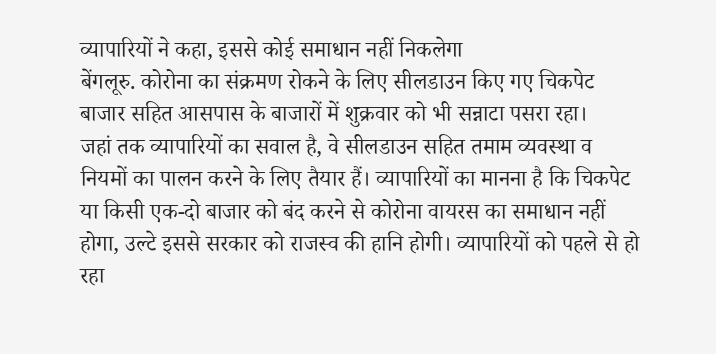व्यापारियों ने कहा, इससे कोई समाधान नहीं निकलेगा
बेंगलूरु. कोरोना का संक्रमण रोकने के लिए सीलडाउन किए गए चिकपेट बाजार सहित आसपास के बाजारों में शुक्रवार को भी सन्नाटा पसरा रहा।
जहां तक व्यापारियों का सवाल है, वे सीलडाउन सहित तमाम व्यवस्था व नियमों का पालन करने के लिए तैयार हैं। व्यापारियों का मानना है कि चिकपेट या किसी एक-दो बाजार को बंद करने से कोरोना वायरस का समाधान नहीं होगा, उल्टे इससे सरकार को राजस्व की हानि होगी। व्यापारियों को पहले से हो रहा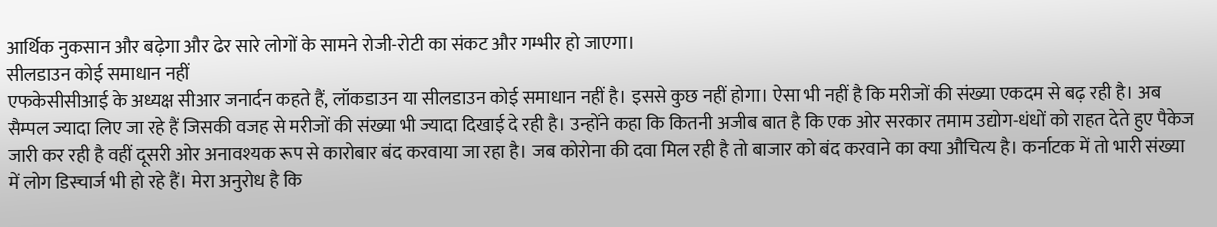आर्थिक नुकसान और बढ़ेगा और ढेर सारे लोगों के सामने रोजी-रोटी का संकट और गम्भीर हो जाएगा।
सीलडाउन कोई समाधान नहीं
एफकेसीसीआई के अध्यक्ष सीआर जनार्दन कहते हैं, लॉकडाउन या सीलडाउन कोई समाधान नहीं है। इससे कुछ नहीं होगा। ऐसा भी नहीं है कि मरीजों की संख्या एकदम से बढ़ रही है। अब सैम्पल ज्यादा लिए जा रहे हैं जिसकी वजह से मरीजों की संख्या भी ज्यादा दिखाई दे रही है। उन्होंने कहा कि कितनी अजीब बात है कि एक ओर सरकार तमाम उद्योग-धंधों को राहत देते हुए पैकेज जारी कर रही है वहीं दूसरी ओर अनावश्यक रूप से कारोबार बंद करवाया जा रहा है। जब कोरोना की दवा मिल रही है तो बाजार को बंद करवाने का क्या औचित्य है। कर्नाटक में तो भारी संख्या में लोग डिस्चार्ज भी हो रहे हैं। मेरा अनुरोध है कि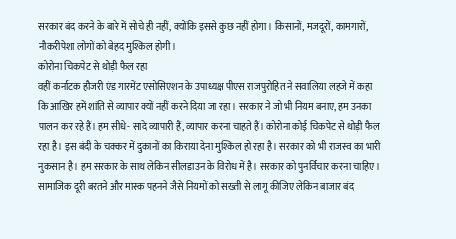सरकार बंद करने के बारे में सोचे ही नहीं, क्योंकि इससे कुछ नहीं होगा। किसानों, मजदूरों, कामगारों, नौकरीपेशा लोगों को बेहद मुश्किल होगी।
कोरोना चिकपेट से थोड़ी फैल रहा
वहीं कर्नाटक हौजरी एंड गारमेंट एसोसिएशन के उपाध्यक्ष पीएस राजपुरोहित ने सवालिया लहजे में कहा कि आखिर हमें शांति से व्यापार क्यों नहीं करने दिया जा रहा। सरकार ने जो भी नियम बनाए, हम उनका पालन कर रहे हैं। हम सीधे- सादे व्यापारी हैं, व्यापार करना चाहते हैं। कोरोना कोई चिकपेट से थोड़ी फैल रहा है। इस बंदी के चक्कर में दुकानों का किराया देना मुश्किल हो रहा है। सरकार को भी राजस्व का भारी नुकसान है। हम सरकार के साथ लेकिन सीलडाउन के विरोध में है। सरकार को पुनर्विचार करना चाहिए। सामाजिक दूरी बरतने और मास्क पहनने जैसे नियमों को सख्ती से लागू कीजिए लेकिन बाजार बंद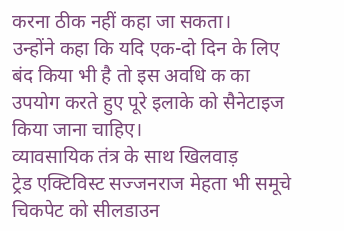करना ठीक नहीं कहा जा सकता।
उन्होंने कहा कि यदि एक-दो दिन के लिए बंद किया भी है तो इस अवधि क का उपयोग करते हुए पूरे इलाके को सैनेटाइज किया जाना चाहिए।
व्यावसायिक तंत्र के साथ खिलवाड़
ट्रेड एक्टिविस्ट सज्जनराज मेहता भी समूचे चिकपेट को सीलडाउन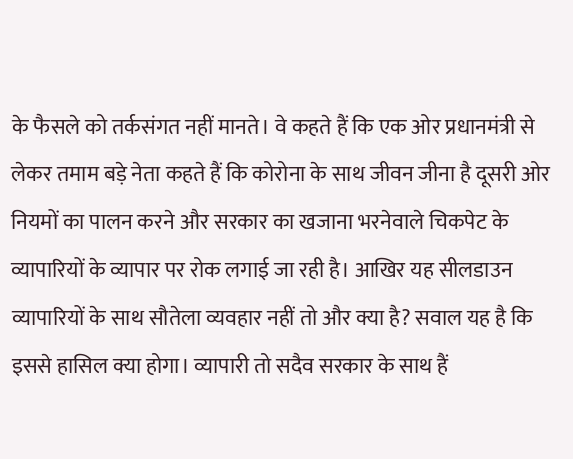के फैसले को तर्कसंगत नहीं मानते। वे कहते हैं कि एक ओर प्रधानमंत्री से लेकर तमाम बड़े नेता कहते हैं कि कोरोना के साथ जीवन जीना है दूसरी ओर नियमों का पालन करने और सरकार का खजाना भरनेवाले चिकपेट के व्यापारियों के व्यापार पर रोक लगाई जा रही है। आखिर यह सीलडाउन व्यापारियों के साथ सौतेला व्यवहार नहीं तो और क्या है? सवाल यह है कि इससे हासिल क्या होगा। व्यापारी तो सदैव सरकार के साथ हैं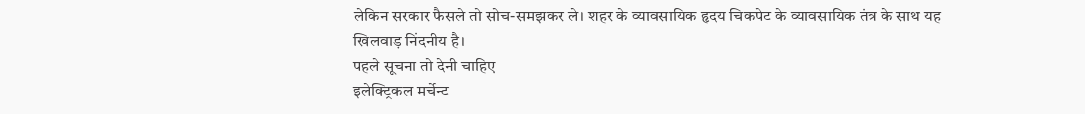लेकिन सरकार फैसले तो सोच-समझकर ले। शहर के व्यावसायिक हृदय चिकपेट के व्यावसायिक तंत्र के साथ यह खिलवाड़ निंदनीय है।
पहले सूचना तो देनी चाहिए
इलेक्ट्रिकल मर्चेन्ट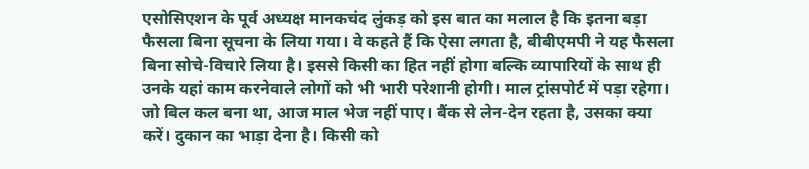एसोसिएशन के पूर्व अध्यक्ष मानकचंद लुंकड़ को इस बात का मलाल है कि इतना बड़ा फैसला बिना सूचना के लिया गया। वे कहते हैं कि ऐसा लगता है, बीबीएमपी ने यह फैसला बिना सोचे-विचारे लिया है। इससे किसी का हित नहीं होगा बल्कि व्यापारियों के साथ ही उनके यहां काम करनेवाले लोगों को भी भारी परेशानी होगी। माल ट्रांसपोर्ट में पड़ा रहेगा। जो बिल कल बना था, आज माल भेज नहीं पाए। बैंक से लेन-देन रहता है, उसका क्या करें। दुकान का भाड़ा देना है। किसी को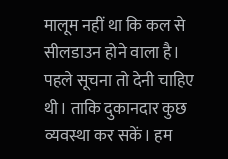मालूम नहीं था कि कल से सीलडाउन होने वाला है। पहले सूचना तो देनी चाहिए थी। ताकि दुकानदार कुछ व्यवस्था कर सकें। हम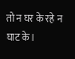तो न घर के रहे न घाट के।